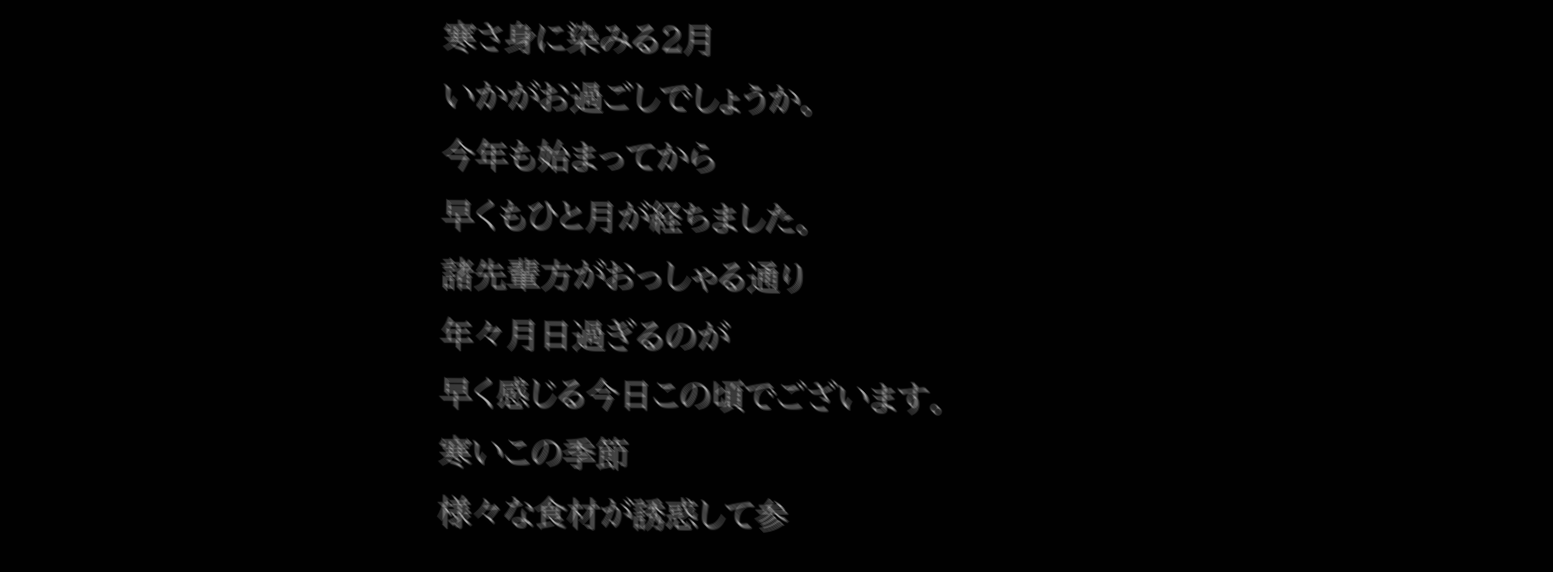寒さ身に染みる2月
いかがお過ごしでしょうか。
今年も始まってから
早くもひと月が経ちました。
諸先輩方がおっしゃる通り
年々月日過ぎるのが
早く感じる今日この頃でございます。
寒いこの季節
様々な食材が誘惑して参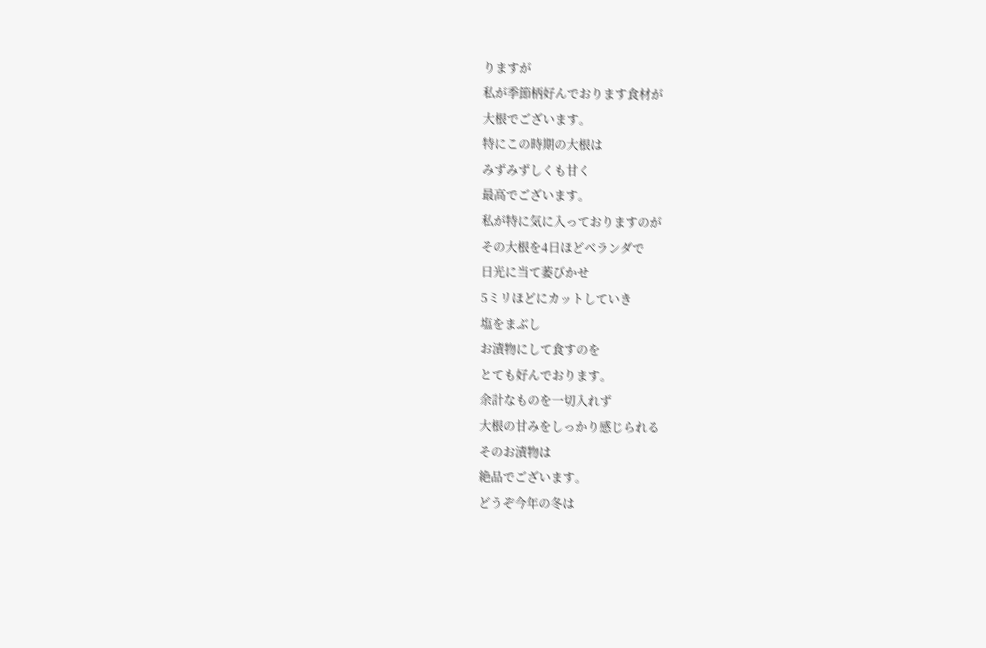りますが
私が季節柄好んでおります食材が
大根でございます。
特にこの時期の大根は
みずみずしくも甘く
最高でございます。
私が特に気に入っておりますのが
その大根を4日ほどベランダで
日光に当て萎びかせ
5ミリほどにカットしていき
塩をまぶし
お漬物にして食すのを
とても好んでおります。
余計なものを一切入れず
大根の甘みをしっかり感じられる
そのお漬物は
絶品でございます。
どうぞ今年の冬は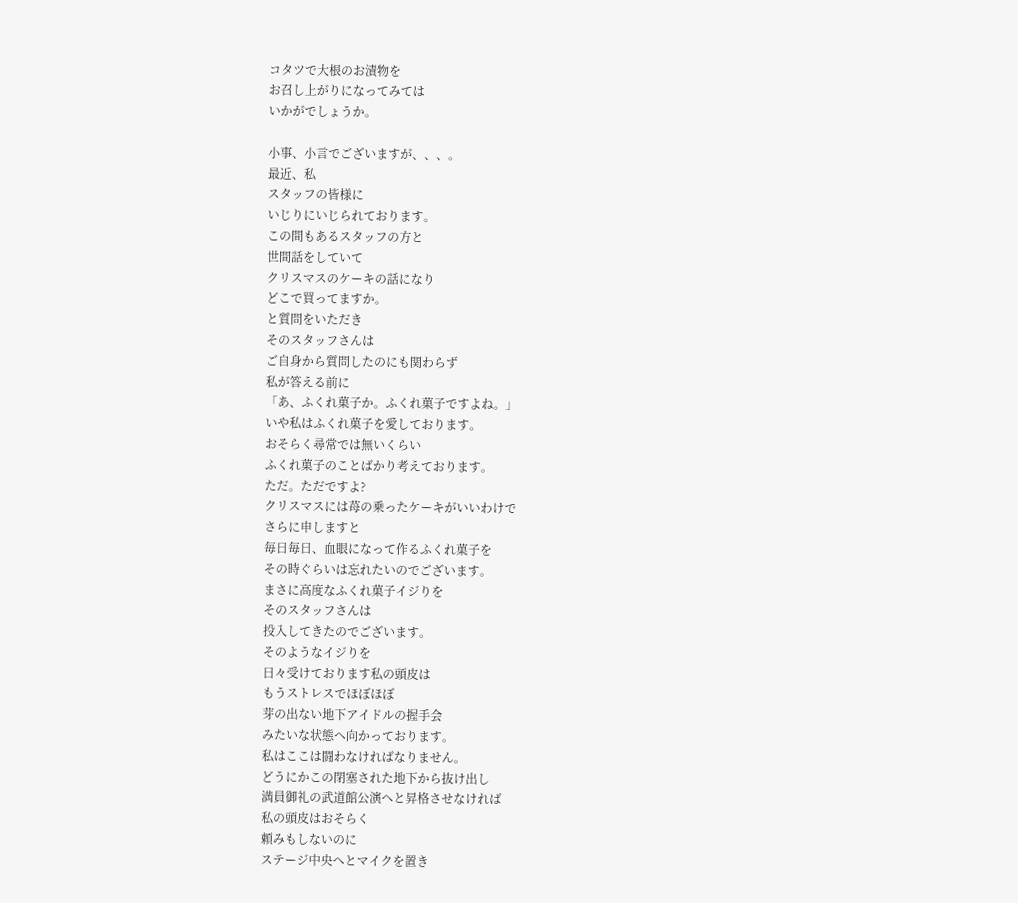コタツで大根のお漬物を
お召し上がりになってみては
いかがでしょうか。

小事、小言でございますが、、、。
最近、私
スタッフの皆様に
いじりにいじられております。
この間もあるスタッフの方と
世間話をしていて
クリスマスのケーキの話になり
どこで買ってますか。
と質問をいただき
そのスタッフさんは
ご自身から質問したのにも関わらず
私が答える前に
「あ、ふくれ菓子か。ふくれ菓子ですよね。」
いや私はふくれ菓子を愛しております。
おそらく尋常では無いくらい
ふくれ菓子のことばかり考えております。
ただ。ただですよ?
クリスマスには苺の乗ったケーキがいいわけで
さらに申しますと
毎日毎日、血眼になって作るふくれ菓子を
その時ぐらいは忘れたいのでございます。
まさに高度なふくれ菓子イジりを
そのスタッフさんは
投入してきたのでございます。
そのようなイジりを
日々受けております私の頭皮は
もうストレスでほぼほぼ
芽の出ない地下アイドルの握手会
みたいな状態へ向かっております。
私はここは闘わなければなりません。
どうにかこの閉塞された地下から抜け出し
満員御礼の武道館公演へと昇格させなければ
私の頭皮はおそらく
頼みもしないのに
ステージ中央へとマイクを置き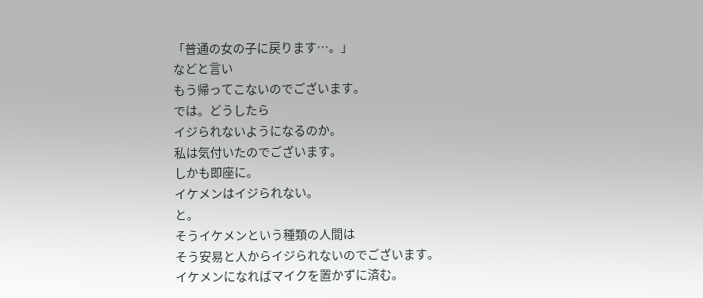「普通の女の子に戻ります…。」
などと言い
もう帰ってこないのでございます。
では。どうしたら
イジられないようになるのか。
私は気付いたのでございます。
しかも即座に。
イケメンはイジられない。
と。
そうイケメンという種類の人間は
そう安易と人からイジられないのでございます。
イケメンになればマイクを置かずに済む。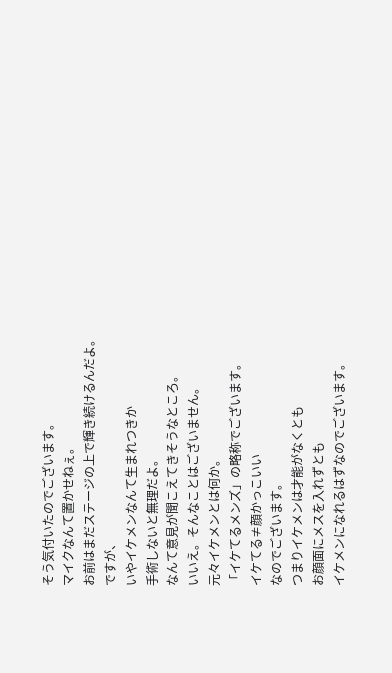そう気付いたのでございます。
マイクなんて置かせねぇ。
お前はまだステージの上で輝き続けるんだよ。
ですが、
いやイケメンなんて生まれつきか
手術しないと無理だよ。
なんて意見が聞こえてきそうなところ。
いいえ。そんなことはございません。
元々イケメンとは何か。
「イケてるメンズ」の略称でございます。
イケてる≠顔かっこいい
なのでございます。
つまりイケメンは才能がなくとも
お顔面にメスを入れずとも
イケメンになれるはずなのでございます。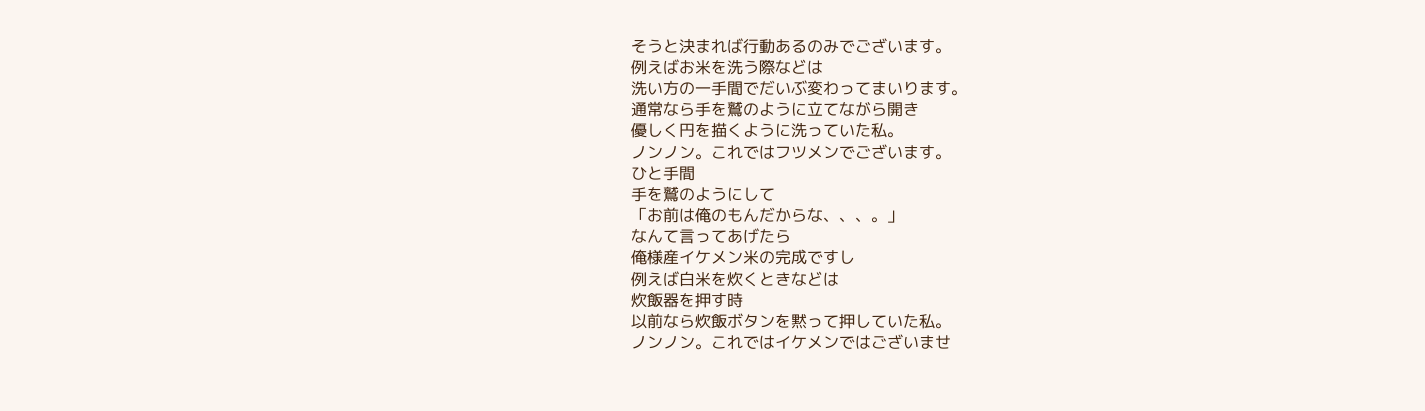そうと決まれば行動あるのみでございます。
例えばお米を洗う際などは
洗い方の一手間でだいぶ変わってまいります。
通常なら手を鷲のように立てながら開き
優しく円を描くように洗っていた私。
ノンノン。これではフツメンでございます。
ひと手間
手を鷲のようにして
「お前は俺のもんだからな、、、。」
なんて言ってあげたら
俺様産イケメン米の完成ですし
例えば白米を炊くときなどは
炊飯器を押す時
以前なら炊飯ボタンを黙って押していた私。
ノンノン。これではイケメンではございませ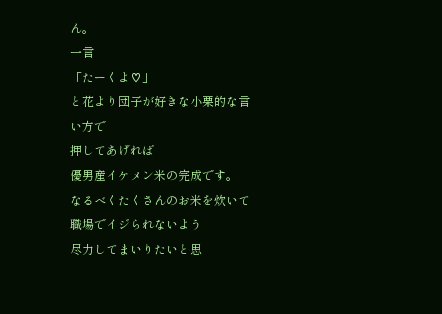ん。
一言
「たーくよ♡」
と花より団子が好きな小栗的な言い方で
押してあげれば
優男産イケメン米の完成です。
なるべくたくさんのお米を炊いて
職場でイジられないよう
尽力してまいりたいと思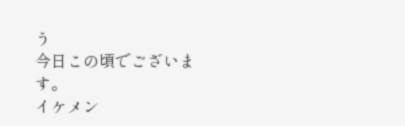う
今日この頃でございます。
イケメン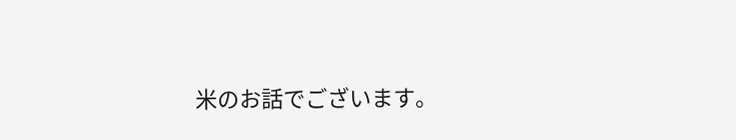米のお話でございます。